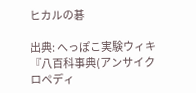ヒカルの碁

出典: へっぽこ実験ウィキ『八百科事典(アンサイクロペディ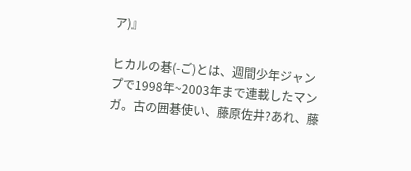ア)』

ヒカルの碁(-ご)とは、週間少年ジャンプで1998年~2003年まで連載したマンガ。古の囲碁使い、藤原佐井?あれ、藤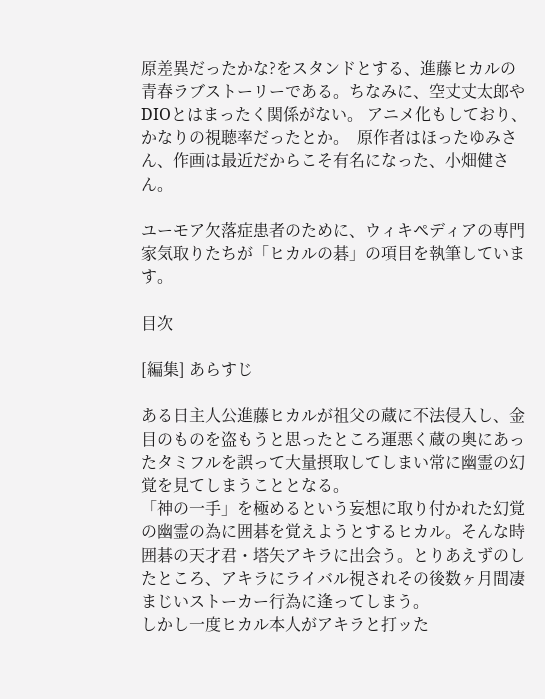原差異だったかな?をスタンドとする、進藤ヒカルの青春ラブストーリーである。ちなみに、空丈丈太郎やDIOとはまったく関係がない。 アニメ化もしており、かなりの視聴率だったとか。  原作者はほったゆみさん、作画は最近だからこそ有名になった、小畑健さん。

ユーモア欠落症患者のために、ウィキペディアの専門家気取りたちが「ヒカルの碁」の項目を執筆しています。

目次

[編集] あらすじ

ある日主人公進藤ヒカルが祖父の蔵に不法侵入し、金目のものを盗もうと思ったところ運悪く蔵の奥にあったタミフルを誤って大量摂取してしまい常に幽霊の幻覚を見てしまうこととなる。
「神の一手」を極めるという妄想に取り付かれた幻覚の幽霊の為に囲碁を覚えようとするヒカル。そんな時囲碁の天才君・塔矢アキラに出会う。とりあえずのしたところ、アキラにライバル視されその後数ヶ月間凄まじいストーカー行為に逢ってしまう。
しかし一度ヒカル本人がアキラと打ッた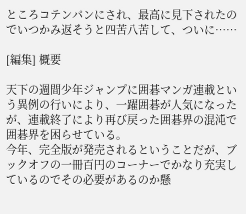ところコテンパンにされ、最高に見下されたのでいつかみ返そうと四苦八苦して、ついに……

[編集] 概要

天下の週間少年ジャンプに囲碁マンガ連載という異例の行いにより、一躍囲碁が人気になったが、連載終了により再び戻った囲碁界の混沌で囲碁界を困らせている。
今年、完全版が発売されるということだが、ブックオフの一冊百円のコーナーでかなり充実しているのでその必要があるのか懸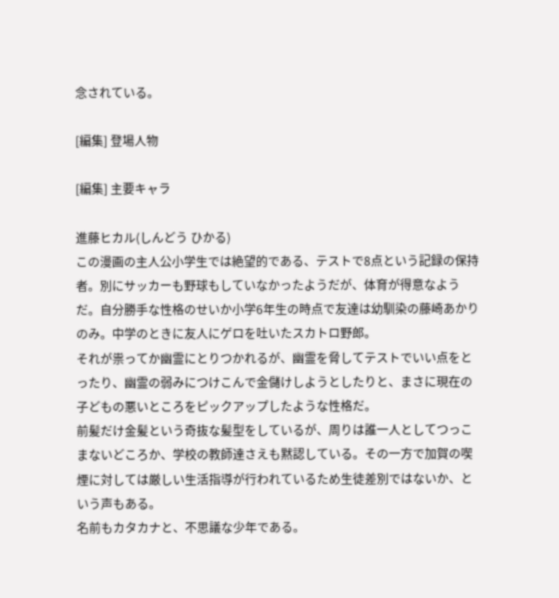念されている。

[編集] 登場人物

[編集] 主要キャラ

進藤ヒカル(しんどう ひかる)
この漫画の主人公小学生では絶望的である、テストで8点という記録の保持者。別にサッカーも野球もしていなかったようだが、体育が得意なようだ。自分勝手な性格のせいか小学6年生の時点で友達は幼馴染の藤崎あかりのみ。中学のときに友人にゲロを吐いたスカトロ野郎。
それが祟ってか幽霊にとりつかれるが、幽霊を脅してテストでいい点をとったり、幽霊の弱みにつけこんで金儲けしようとしたりと、まさに現在の子どもの悪いところをピックアップしたような性格だ。
前髪だけ金髪という奇抜な髪型をしているが、周りは誰一人としてつっこまないどころか、学校の教師達さえも黙認している。その一方で加賀の喫煙に対しては厳しい生活指導が行われているため生徒差別ではないか、という声もある。
名前もカタカナと、不思議な少年である。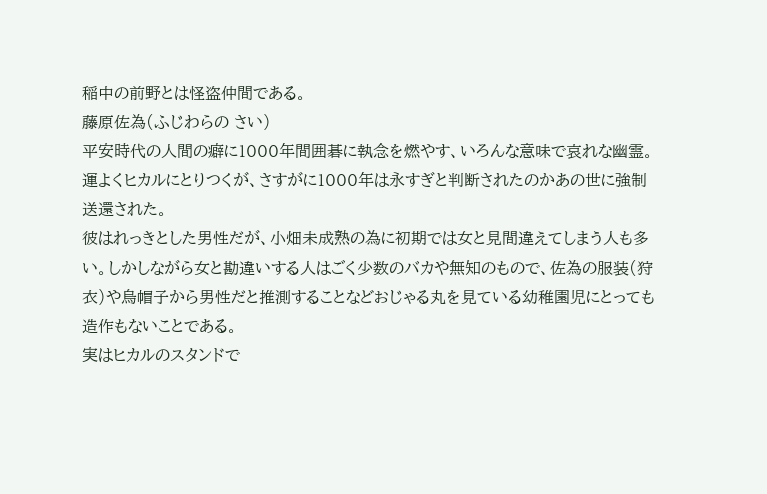稲中の前野とは怪盗仲間である。
藤原佐為(ふじわらの さい)
平安時代の人間の癖に1000年間囲碁に執念を燃やす、いろんな意味で哀れな幽霊。運よくヒカルにとりつくが、さすがに1000年は永すぎと判断されたのかあの世に強制送還された。
彼はれっきとした男性だが、小畑未成熟の為に初期では女と見間違えてしまう人も多い。しかしながら女と勘違いする人はごく少数のバカや無知のもので、佐為の服装(狩衣)や烏帽子から男性だと推測することなどおじゃる丸を見ている幼稚園児にとっても造作もないことである。
実はヒカルのスタンドで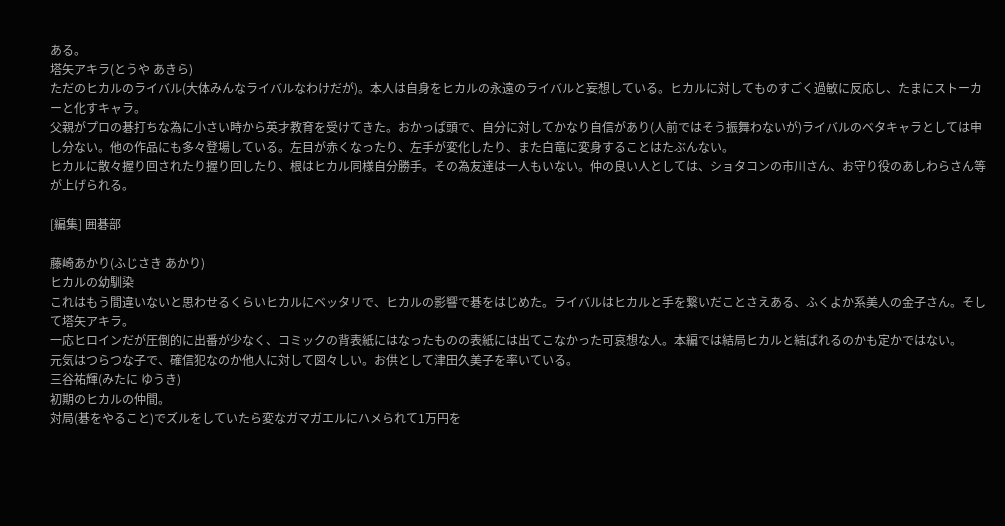ある。
塔矢アキラ(とうや あきら)
ただのヒカルのライバル(大体みんなライバルなわけだが)。本人は自身をヒカルの永遠のライバルと妄想している。ヒカルに対してものすごく過敏に反応し、たまにストーカーと化すキャラ。
父親がプロの碁打ちな為に小さい時から英才教育を受けてきた。おかっぱ頭で、自分に対してかなり自信があり(人前ではそう振舞わないが)ライバルのベタキャラとしては申し分ない。他の作品にも多々登場している。左目が赤くなったり、左手が変化したり、また白竜に変身することはたぶんない。
ヒカルに散々握り回されたり握り回したり、根はヒカル同様自分勝手。その為友達は一人もいない。仲の良い人としては、ショタコンの市川さん、お守り役のあしわらさん等が上げられる。

[編集] 囲碁部

藤崎あかり(ふじさき あかり)
ヒカルの幼馴染
これはもう間違いないと思わせるくらいヒカルにベッタリで、ヒカルの影響で碁をはじめた。ライバルはヒカルと手を繋いだことさえある、ふくよか系美人の金子さん。そして塔矢アキラ。
一応ヒロインだが圧倒的に出番が少なく、コミックの背表紙にはなったものの表紙には出てこなかった可哀想な人。本編では結局ヒカルと結ばれるのかも定かではない。
元気はつらつな子で、確信犯なのか他人に対して図々しい。お供として津田久美子を率いている。
三谷祐輝(みたに ゆうき)
初期のヒカルの仲間。
対局(碁をやること)でズルをしていたら変なガマガエルにハメられて1万円を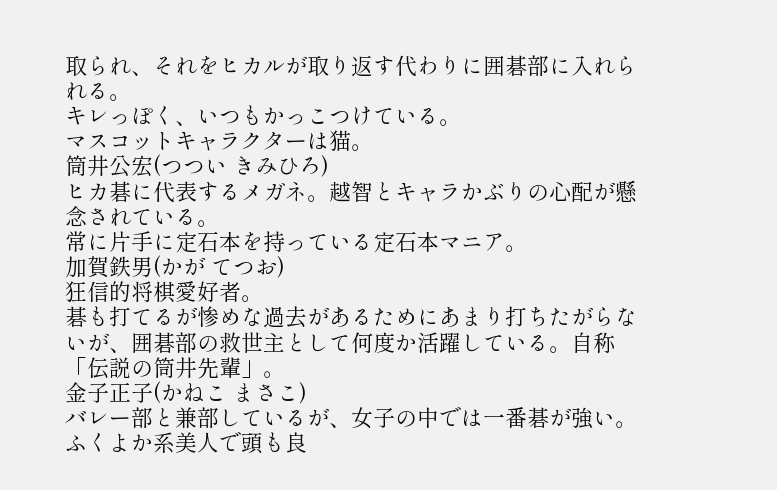取られ、それをヒカルが取り返す代わりに囲碁部に入れられる。
キレっぽく、いつもかっこつけている。
マスコットキャラクターは猫。
筒井公宏(つつい きみひろ)
ヒカ碁に代表するメガネ。越智とキャラかぶりの心配が懸念されている。
常に片手に定石本を持っている定石本マニア。
加賀鉄男(かが てつお)
狂信的将棋愛好者。
碁も打てるが惨めな過去があるためにあまり打ちたがらないが、囲碁部の救世主として何度か活躍している。自称「伝説の筒井先輩」。
金子正子(かねこ まさこ)
バレー部と兼部しているが、女子の中では一番碁が強い。
ふくよか系美人で頭も良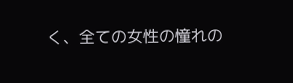く、全ての女性の憧れの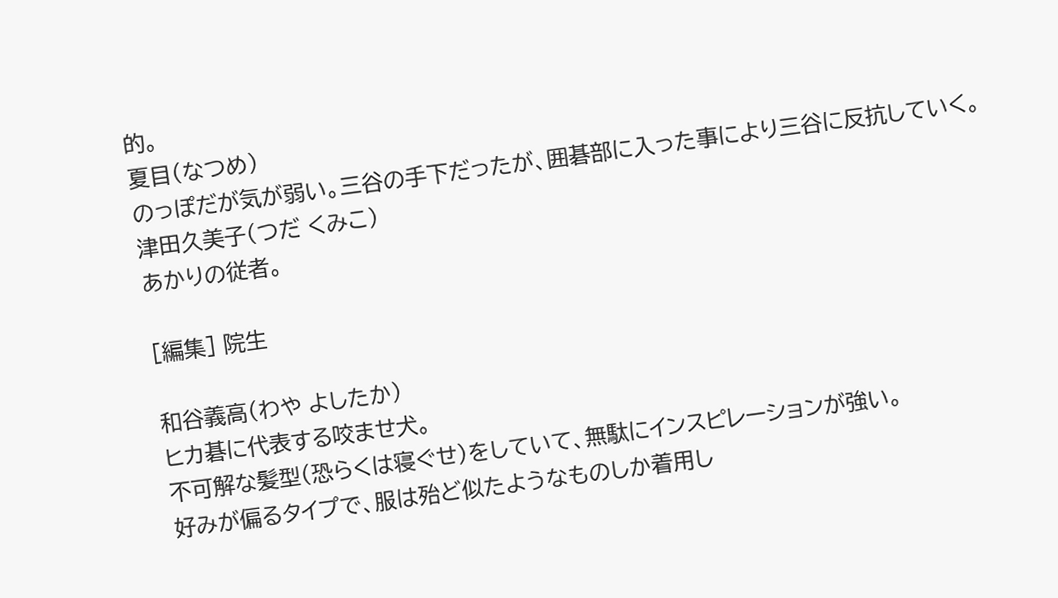的。
夏目(なつめ)
のっぽだが気が弱い。三谷の手下だったが、囲碁部に入った事により三谷に反抗していく。
津田久美子(つだ くみこ)
あかりの従者。

[編集] 院生

和谷義高(わや よしたか)
ヒカ碁に代表する咬ませ犬。
不可解な髪型(恐らくは寝ぐせ)をしていて、無駄にインスピレーションが強い。
好みが偏るタイプで、服は殆ど似たようなものしか着用し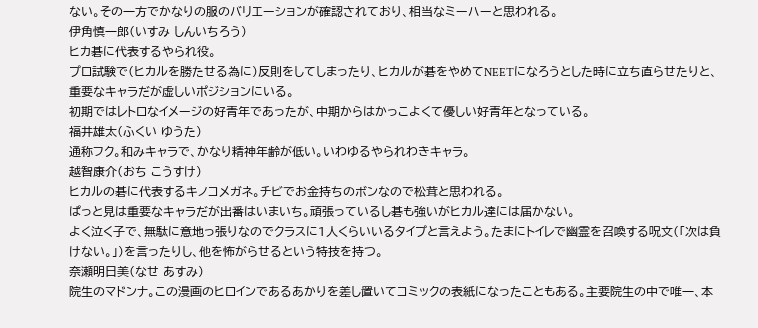ない。その一方でかなりの服のバリエーションが確認されており、相当なミーハーと思われる。
伊角慎一郎(いすみ しんいちろう)
ヒカ碁に代表するやられ役。
プロ試験で(ヒカルを勝たせる為に)反則をしてしまったり、ヒカルが碁をやめてNEETになろうとした時に立ち直らせたりと、重要なキャラだが虚しいポジションにいる。
初期ではレトロなイメージの好青年であったが、中期からはかっこよくて優しい好青年となっている。
福井雄太(ふくい ゆうた)
通称フク。和みキャラで、かなり精神年齢が低い。いわゆるやられわきキャラ。
越智康介(おち こうすけ)
ヒカルの碁に代表するキノコメガネ。チビでお金持ちのボンなので松茸と思われる。
ぱっと見は重要なキャラだが出番はいまいち。頑張っているし碁も強いがヒカル達には届かない。
よく泣く子で、無駄に意地っ張りなのでクラスに1人くらいいるタイプと言えよう。たまにトイレで幽霊を召喚する呪文(「次は負けない。」)を言ったりし、他を怖がらせるという特技を持つ。
奈瀬明日美(なせ あすみ)
院生のマドンナ。この漫画のヒロインであるあかりを差し置いてコミックの表紙になったこともある。主要院生の中で唯一、本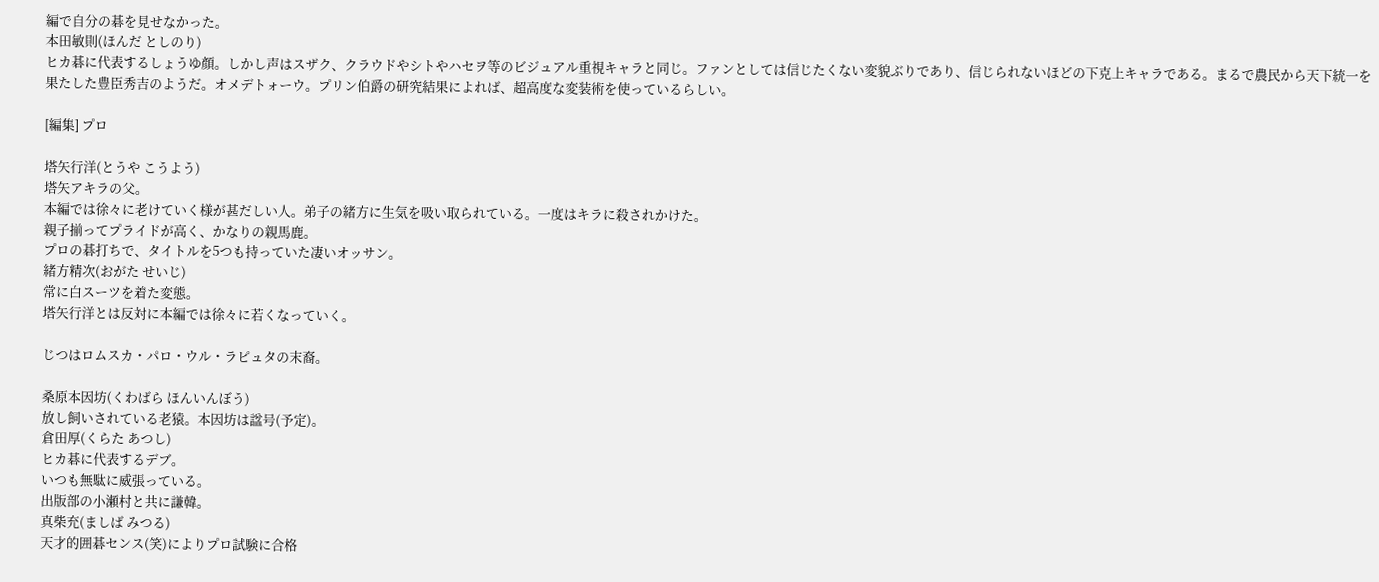編で自分の碁を見せなかった。
本田敏則(ほんだ としのり)
ヒカ碁に代表するしょうゆ顔。しかし声はスザク、クラウドやシトやハセヲ等のビジュアル重視キャラと同じ。ファンとしては信じたくない変貌ぶりであり、信じられないほどの下克上キャラである。まるで農民から天下統一を果たした豊臣秀吉のようだ。オメデトォーウ。プリン伯爵の研究結果によれば、超高度な変装術を使っているらしい。

[編集] プロ

塔矢行洋(とうや こうよう)
塔矢アキラの父。
本編では徐々に老けていく様が甚だしい人。弟子の緒方に生気を吸い取られている。一度はキラに殺されかけた。
親子揃ってプライドが高く、かなりの親馬鹿。
プロの碁打ちで、タイトルを5つも持っていた凄いオッサン。
緒方精次(おがた せいじ)
常に白スーツを着た変態。
塔矢行洋とは反対に本編では徐々に若くなっていく。

じつはロムスカ・パロ・ウル・ラピュタの末裔。

桑原本因坊(くわばら ほんいんぼう)
放し飼いされている老猿。本因坊は諡号(予定)。
倉田厚(くらた あつし)
ヒカ碁に代表するデブ。
いつも無駄に威張っている。
出版部の小瀬村と共に謙韓。
真柴充(ましば みつる)
天才的囲碁センス(笑)によりプロ試験に合格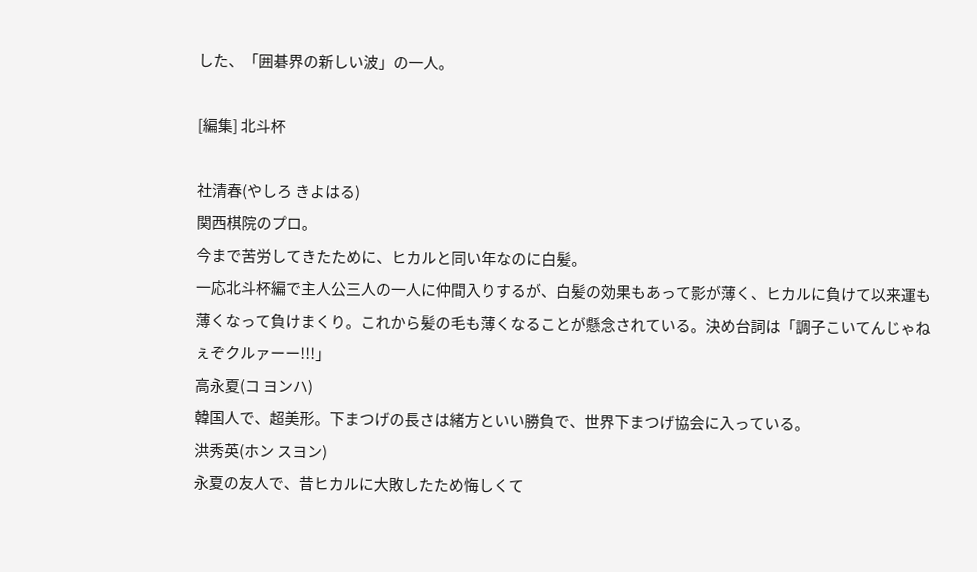した、「囲碁界の新しい波」の一人。

[編集] 北斗杯

社清春(やしろ きよはる)
関西棋院のプロ。
今まで苦労してきたために、ヒカルと同い年なのに白髪。
一応北斗杯編で主人公三人の一人に仲間入りするが、白髪の効果もあって影が薄く、ヒカルに負けて以来運も薄くなって負けまくり。これから髪の毛も薄くなることが懸念されている。決め台詞は「調子こいてんじゃねぇぞクルァーー!!!」
高永夏(コ ヨンハ)
韓国人で、超美形。下まつげの長さは緒方といい勝負で、世界下まつげ協会に入っている。
洪秀英(ホン スヨン)
永夏の友人で、昔ヒカルに大敗したため悔しくて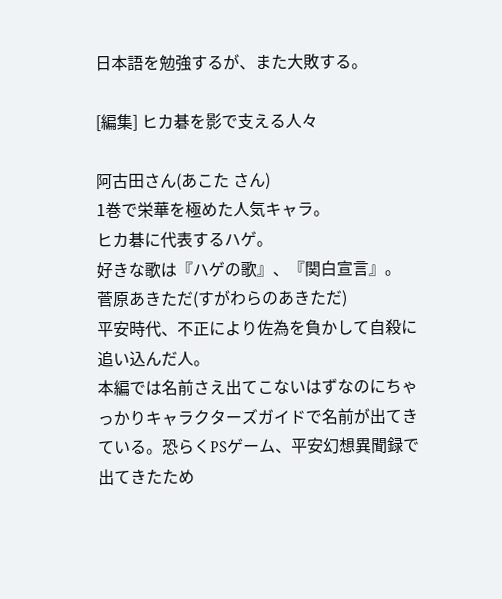日本語を勉強するが、また大敗する。

[編集] ヒカ碁を影で支える人々

阿古田さん(あこた さん)
1巻で栄華を極めた人気キャラ。
ヒカ碁に代表するハゲ。
好きな歌は『ハゲの歌』、『関白宣言』。
菅原あきただ(すがわらのあきただ)
平安時代、不正により佐為を負かして自殺に追い込んだ人。
本編では名前さえ出てこないはずなのにちゃっかりキャラクターズガイドで名前が出てきている。恐らくPSゲーム、平安幻想異聞録で出てきたため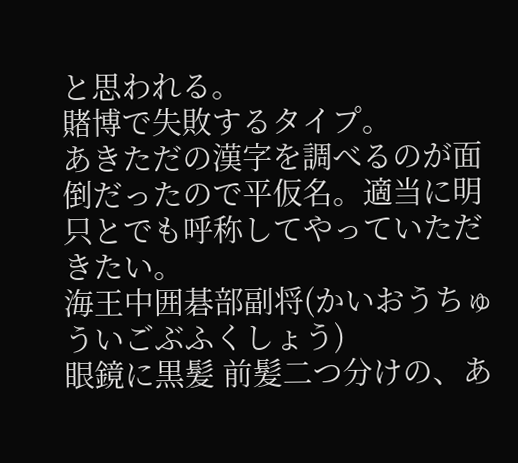と思われる。
賭博で失敗するタイプ。
あきただの漢字を調べるのが面倒だったので平仮名。適当に明只とでも呼称してやっていただきたい。
海王中囲碁部副将(かいおうちゅういごぶふくしょう)
眼鏡に黒髪 前髪二つ分けの、あ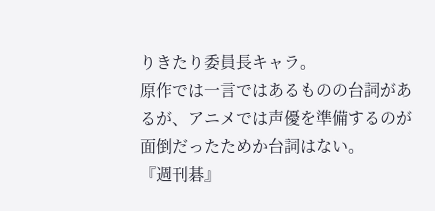りきたり委員長キャラ。
原作では一言ではあるものの台詞があるが、アニメでは声優を準備するのが面倒だったためか台詞はない。
『週刊碁』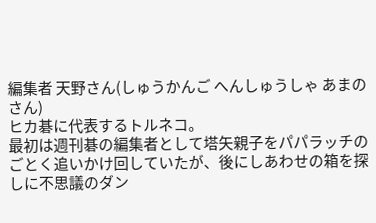編集者 天野さん(しゅうかんご へんしゅうしゃ あまのさん)
ヒカ碁に代表するトルネコ。
最初は週刊碁の編集者として塔矢親子をパパラッチのごとく追いかけ回していたが、後にしあわせの箱を探しに不思議のダン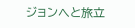ジョンへと旅立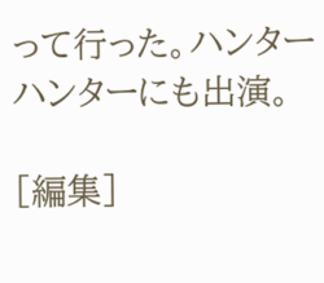って行った。ハンターハンターにも出演。

[編集]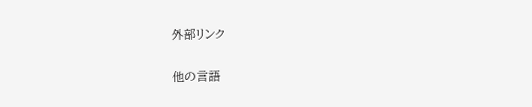外部リンク

他の言語